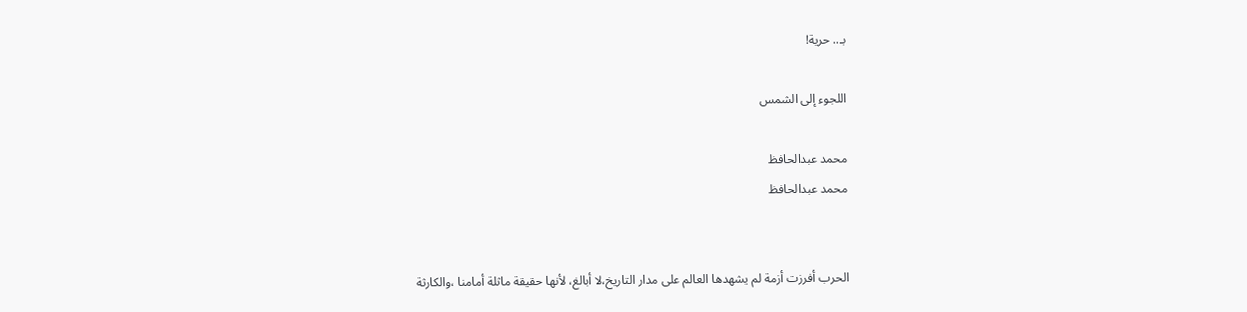بـ.. حرية!

اللجوء إلى الشمس

محمد عبدالحافظ
محمد عبدالحافظ


الحرب أفرزت أزمة لم يشهدها العالم على مدار التاريخ،لا أبالغ، لأنها حقيقة ماثلة أمامنا ،والكارثة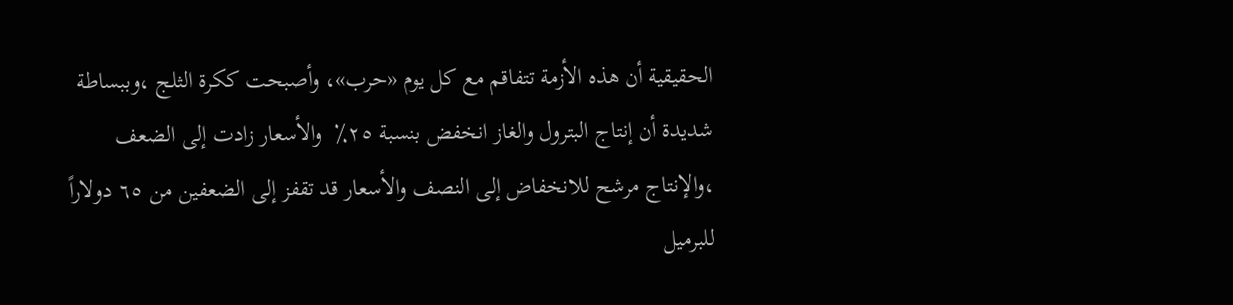الحقيقية أن هذه الأزمة تتفاقم مع كل يوم «حرب»، وأصبحت ككرة الثلج ،وببساطة شديدة أن إنتاج البترول والغاز انخفض بنسبة ٢٥٪  والأسعار زادت إلى الضعف ،والإنتاج مرشح للانخفاض إلى النصف والأسعار قد تقفز إلى الضعفين من ٦٥ دولاراً للبرميل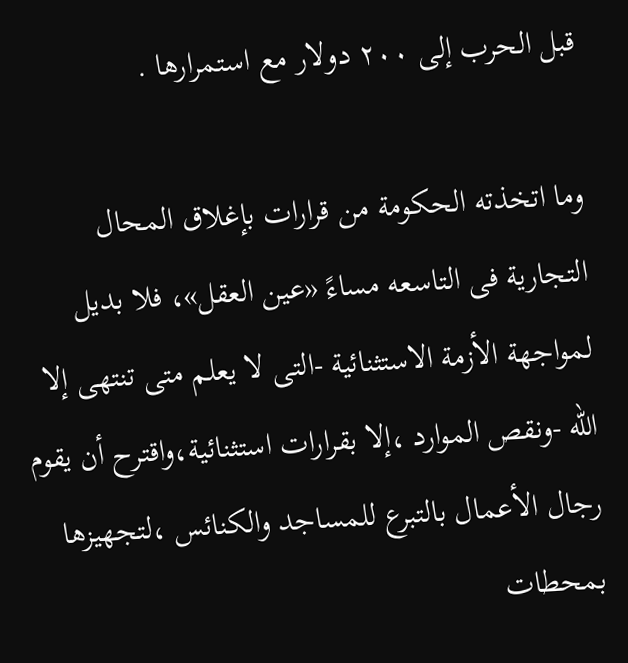قبل الحرب إلى ٢٠٠ دولار مع استمرارها .

وما اتخذته الحكومة من قرارات بإغلاق المحال التجارية فى التاسعه مساءً «عين العقل»، فلا بديل لمواجهة الأزمة الاستثنائية -التى لا يعلم متى تنتهى إلا الله -ونقص الموارد ،إلا بقرارات استثنائية،واقترح أن يقوم رجال الأعمال بالتبرع للمساجد والكنائس ،لتجهيزها بمحطات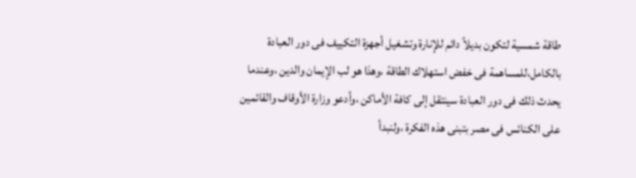طاقة شمسية لتكون بديلاً دائم للإنارة وتشغيل أجهزة التكييف فى دور العبادة بالكامل،للمساهمة فى خفض استهلاك الطاقة ،وهذا هو لب الإيمان والدين ،وعندما يحدث ذلك فى دور العبادة سينتقل إلى كافة الأماكن ،وأدعو وزارة الأوقاف والقائمين على الكنائس فى مصر بتبنى هذه الفكرة ،ولنبدأ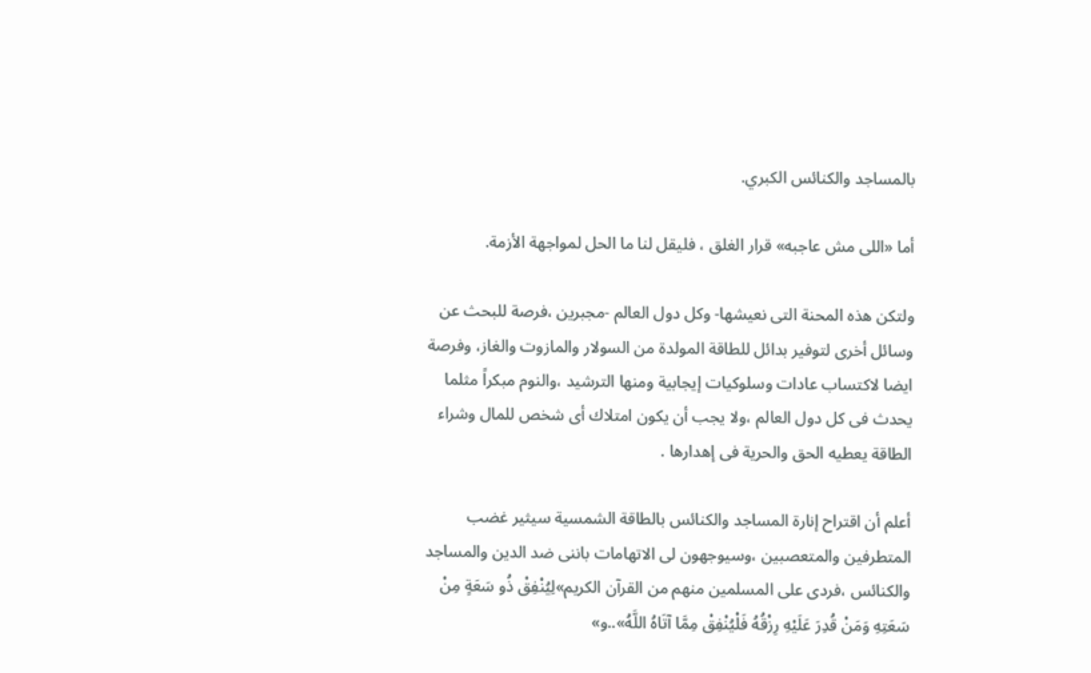بالمساجد والكنائس الكبري.

أما «اللى مش عاجبه» قرار الغلق ، فليقل لنا ما الحل لمواجهة الأزمة.

ولتكن هذه المحنة التى نعيشها- وكل دول العالم -مجبرين ،فرصة للبحث عن وسائل أخرى لتوفير بدائل للطاقة المولدة من السولار والمازوت والغاز، وفرصة ايضا لاكتساب عادات وسلوكيات إيجابية ومنها الترشيد ،والنوم مبكراً مثلما يحدث فى كل دول العالم ،ولا يجب أن يكون امتلاك أى شخص للمال وشراء الطاقة يعطيه الحق والحرية فى إهدارها .

أعلم أن اقتراح إنارة المساجد والكنائس بالطاقة الشمسية سيثير غضب المتطرفين والمتعصبين ،وسيوجهون لى الاتهامات باننى ضد الدين والمساجد والكنائس ،فردى على المسلمين منهم من القرآن الكريم»لِيُنْفِقْ ذُو سَعَةٍ مِنْ سَعَتِهِ وَمَنْ قُدِرَ عَلَيْهِ رِزْقُهُ فَلْيُنْفِقْ مِمَّا آتَاهُ اللَّهُ»..و»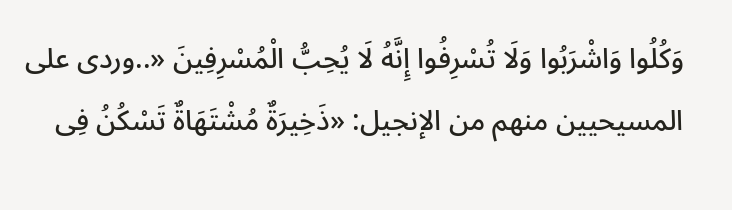وَكُلُوا وَاشْرَبُوا وَلَا تُسْرِفُوا إِنَّهُ لَا يُحِبُّ الْمُسْرِفِينَ «..وردى على المسيحيين منهم من الإنجيل: «ذَخِيرَةٌ مُشْتَهَاةٌ تَسْكُنُ فِى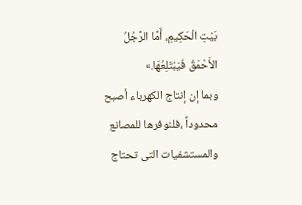بَيْتِ الْحَكِيمِ، أَمَّا الرَّجُلُ الأَحْمَقُ فَيَبْتَلِعُهَا.»
وبما إن إنتاج الكهرباء أصبح محدوداً ،فلنوفرها للمصانع والمستشفيات التى تحتاج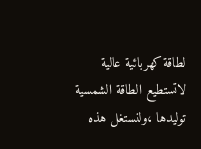لطاقة كهربائية عالية لاتستطيع الطاقة الشمسية توليدها ،ولنستغل هذه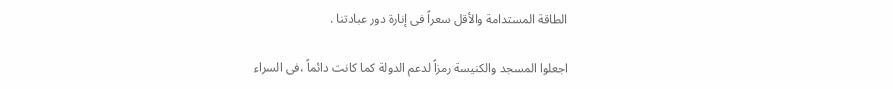الطاقة المستدامة والأقل سعراً فى إنارة دور عبادتنا .

اجعلوا المسجد والكنيسة رمزاً لدعم الدولة كما كانت دائماً ،فى السراء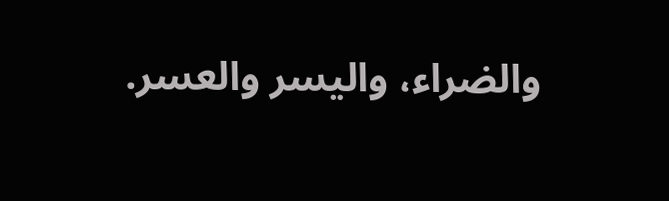والضراء، واليسر والعسر.